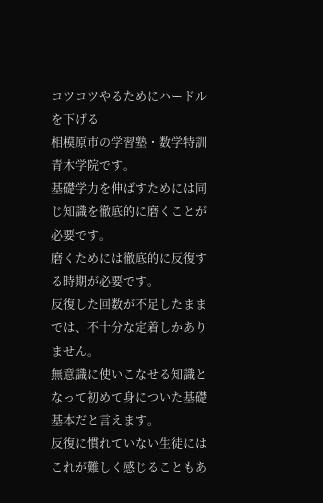コツコツやるためにハードルを下げる
相模原市の学習塾・数学特訓青木学院です。
基礎学力を伸ばすためには同じ知識を徹底的に磨くことが必要です。
磨くためには徹底的に反復する時期が必要です。
反復した回数が不足したままでは、不十分な定着しかありません。
無意識に使いこなせる知識となって初めて身についた基礎基本だと言えます。
反復に慣れていない生徒にはこれが難しく感じることもあ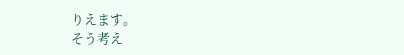りえます。
そう考え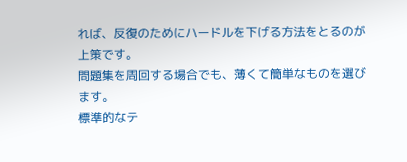れば、反復のためにハードルを下げる方法をとるのが上策です。
問題集を周回する場合でも、薄くて簡単なものを選びます。
標準的なテ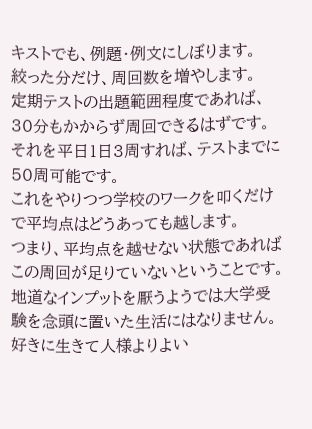キストでも、例題・例文にしぼります。
絞った分だけ、周回数を増やします。
定期テストの出題範囲程度であれば、30分もかからず周回できるはずです。
それを平日1日3周すれば、テストまでに50周可能です。
これをやりつつ学校のワークを叩くだけで平均点はどうあっても越します。
つまり、平均点を越せない状態であればこの周回が足りていないということです。
地道なインプットを厭うようでは大学受験を念頭に置いた生活にはなりません。
好きに生きて人様よりよい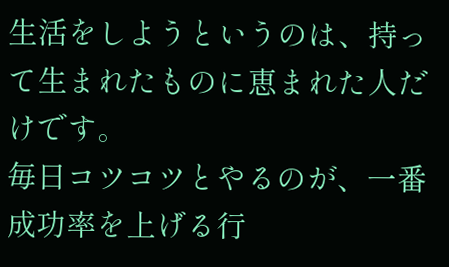生活をしようというのは、持って生まれたものに恵まれた人だけです。
毎日コツコツとやるのが、一番成功率を上げる行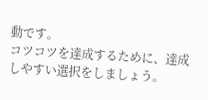動です。
コツコツを達成するために、達成しやすい選択をしましょう。